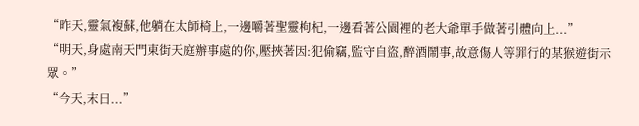“昨天,靈氣複蘇,他躺在太師椅上,一邊嚼著聖靈枸杞,一邊看著公園裡的老大爺單手做著引體向上...”
“明天,身處南天門東街天庭辦事處的你,壓挾著因:犯偷竊,監守自盜,醉酒鬧事,故意傷人等罪行的某猴遊街示眾。”
“今天,末日...”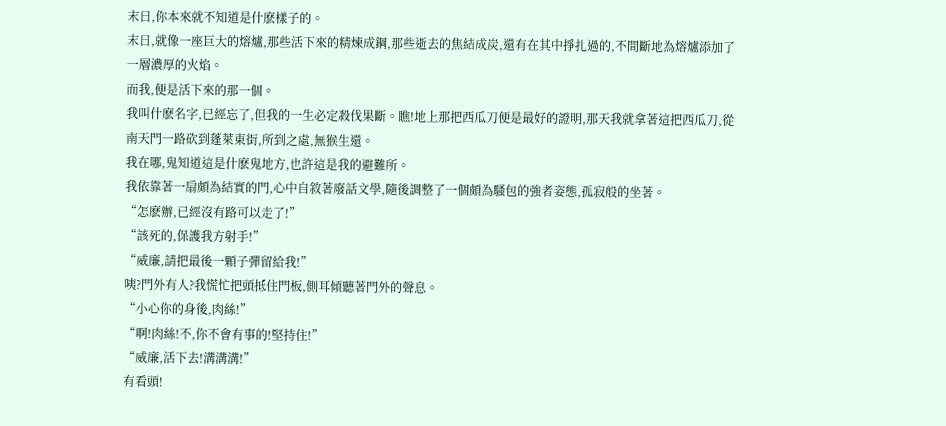末日,你本來就不知道是什麽樣子的。
末日,就像一座巨大的熔爐,那些活下來的精煉成鋼,那些逝去的焦結成炭,還有在其中掙扎過的,不間斷地為熔爐添加了一層濃厚的火焰。
而我,便是活下來的那一個。
我叫什麽名字,已經忘了,但我的一生必定殺伐果斷。瞧!地上那把西瓜刀便是最好的證明,那天我就拿著這把西瓜刀,從南天門一路砍到蓬萊東街,所到之處,無猴生還。
我在哪,鬼知道這是什麽鬼地方,也許這是我的避難所。
我依靠著一扇頗為結實的門,心中自敘著廢話文學,隨後調整了一個頗為騷包的強者姿態,孤寂般的坐著。
“怎麽辦,已經沒有路可以走了!”
“該死的,保護我方射手!”
“威廉,請把最後一顆子彈留給我!”
咦?門外有人?我慌忙把頭抵住門板,側耳傾聽著門外的聲息。
“小心你的身後,肉絲!”
“啊!肉絲!不,你不會有事的!堅持住!”
“威廉,活下去!溝溝溝!”
有看頭!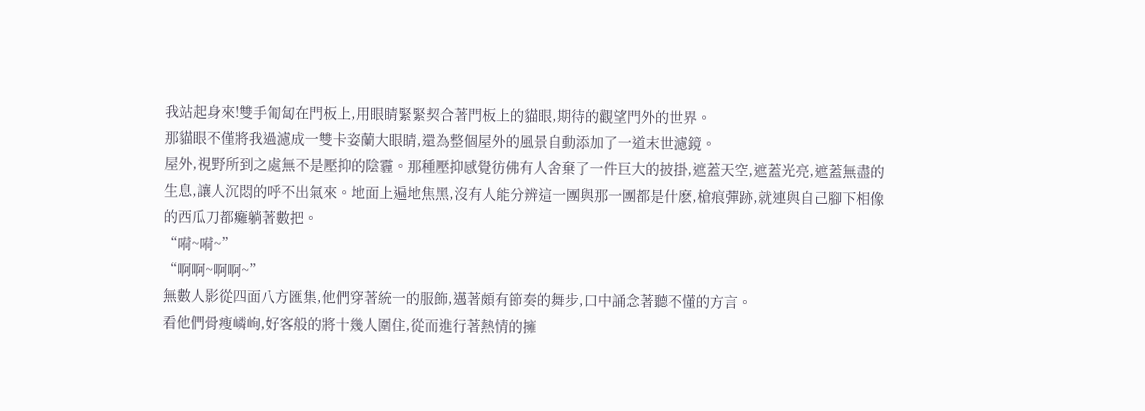我站起身來!雙手匍匐在門板上,用眼睛緊緊契合著門板上的貓眼,期待的觀望門外的世界。
那貓眼不僅將我過濾成一雙卡姿蘭大眼睛,還為整個屋外的風景自動添加了一道末世濾鏡。
屋外,視野所到之處無不是壓抑的陰霾。那種壓抑感覺彷佛有人舍棄了一件巨大的披掛,遮蓋天空,遮蓋光亮,遮蓋無盡的生息,讓人沉悶的呼不出氣來。地面上遍地焦黑,沒有人能分辨這一團與那一團都是什麽,槍痕彈跡,就連與自己腳下相像的西瓜刀都癱躺著數把。
“嗬~嗬~”
“啊啊~啊啊~”
無數人影從四面八方匯集,他們穿著統一的服飾,邁著頗有節奏的舞步,口中誦念著聽不懂的方言。
看他們骨瘦嶙峋,好客般的將十幾人圍住,從而進行著熱情的擁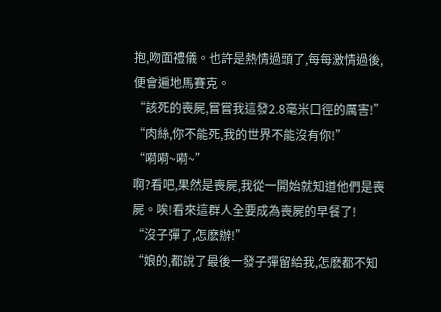抱,吻面禮儀。也許是熱情過頭了,每每激情過後,便會遍地馬賽克。
“該死的喪屍,嘗嘗我這發2.8毫米口徑的厲害!”
“肉絲,你不能死,我的世界不能沒有你!”
“嗬嗬~嗬~”
啊?看吧,果然是喪屍,我從一開始就知道他們是喪屍。唉!看來這群人全要成為喪屍的早餐了!
“沒子彈了,怎麽辦!”
“娘的,都說了最後一發子彈留給我,怎麽都不知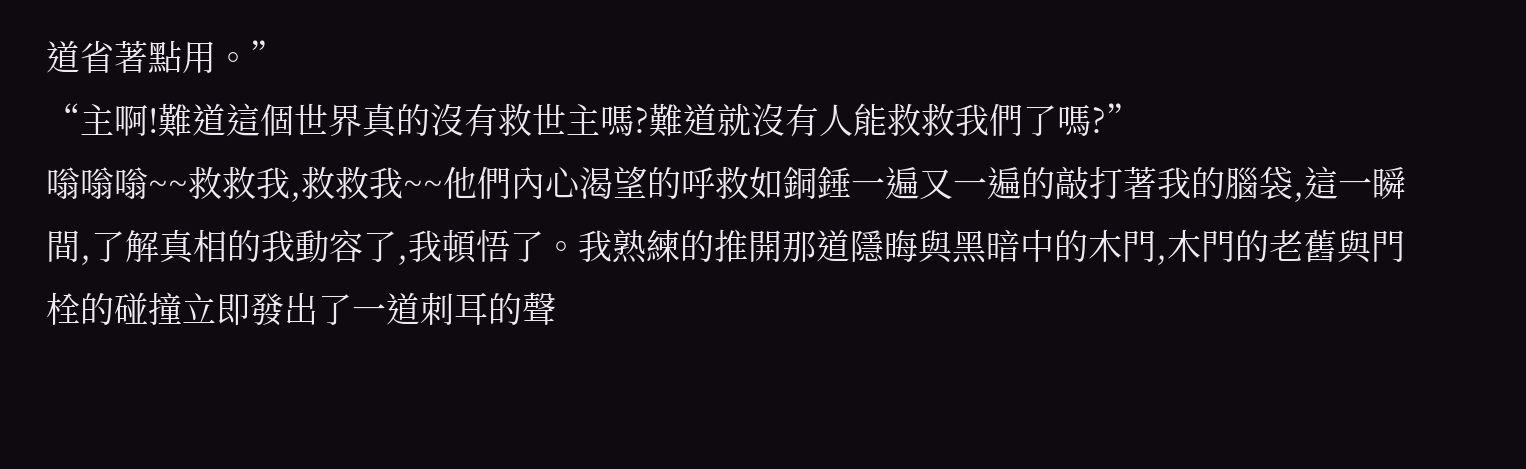道省著點用。”
“主啊!難道這個世界真的沒有救世主嗎?難道就沒有人能救救我們了嗎?”
嗡嗡嗡~~救救我,救救我~~他們內心渴望的呼救如銅錘一遍又一遍的敲打著我的腦袋,這一瞬間,了解真相的我動容了,我頓悟了。我熟練的推開那道隱晦與黑暗中的木門,木門的老舊與門栓的碰撞立即發出了一道刺耳的聲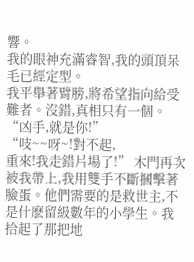響。
我的眼神充滿睿智,我的頭頂呆毛已經定型。
我平舉著臂膀,將希望指向給受難者。沒錯,真相只有一個。
“凶手,就是你!”
“吱~~呀~!對不起,
重來!我走錯片場了!” 木門再次被我帶上,我用雙手不斷摑擊著臉蛋。他們需要的是救世主,不是什麽留級數年的小學生。我拾起了那把地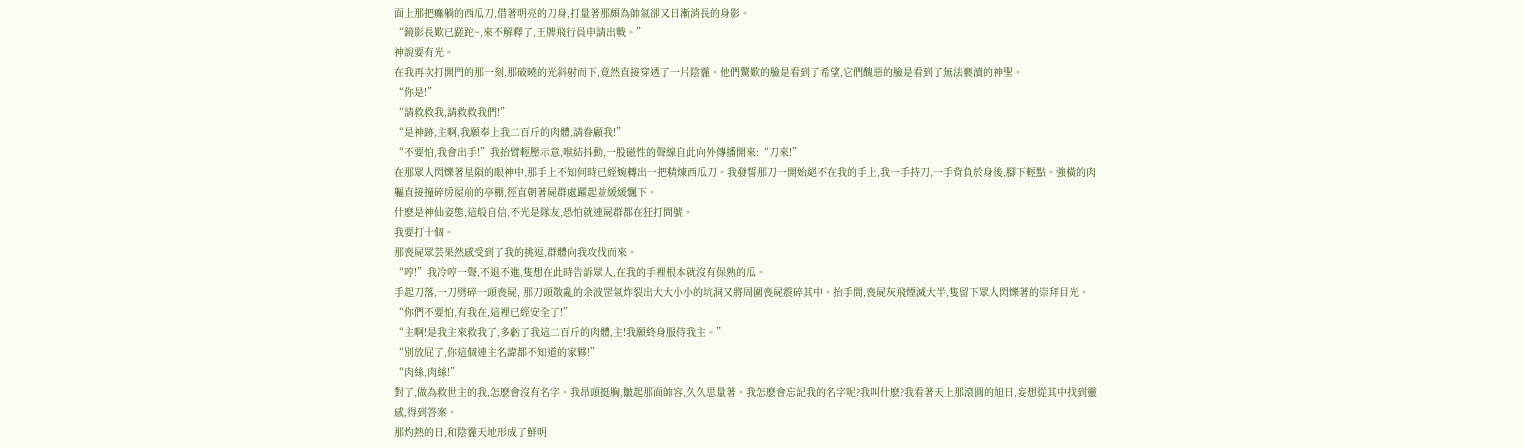面上那把癱躺的西瓜刀,借著明亮的刀身,打量著那頗為帥氣卻又日漸消長的身影。
“鏡影長歎已蹉跎~,來不解釋了,王牌飛行員申請出戰。”
神說要有光。
在我再次打開門的那一刻,那破曉的光斜射而下,竟然直接穿透了一片陰霾。他們驚歎的臉是看到了希望,它們醜惡的臉是看到了無法褻瀆的神聖。
“你是!”
“請救救我,請救救我們!”
“是神跡,主啊,我願奉上我二百斤的肉體,請眷顧我!”
“不要怕,我會出手!”我抬臂輕壓示意,喉結抖動,一股磁性的聲線自此向外傳播開來:“刀來!”
在那眾人閃爍著星隕的眼神中,那手上不知何時已經婉轉出一把精煉西瓜刀。我發誓那刀一開始絕不在我的手上,我一手持刀,一手背負於身後,腳下輕點。強橫的肉軀直接撞碎房屋前的亭棚,徑直朝著屍群處躍起並緩緩飄下。
什麽是神仙姿態,這般自信,不光是隊友,恐怕就連屍群都在狂打問號。
我要打十個。
那喪屍眾芸果然感受到了我的挑逗,群體向我攻伐而來。
“哼!”我冷哼一聲,不退不進,隻想在此時告訴眾人,在我的手裡根本就沒有保熟的瓜。
手起刀落,一刀劈碎一頭喪屍, 那刀頭散亂的余波罡氣炸裂出大大小小的坑洞又將周圍喪屍震碎其中。抬手間,喪屍灰飛煙滅大半,隻留下眾人閃爍著的崇拜目光。
“你們不要怕,有我在,這裡已經安全了!”
“主啊!是我主來救我了,多虧了我這二百斤的肉體,主!我願終身服侍我主。”
“別放屁了,你這個連主名諱都不知道的家夥!”
“肉絲,肉絲!”
對了,做為救世主的我,怎麽會沒有名字。我昂頭挺胸,皺起那面帥容,久久思量著。我怎麽會忘記我的名字呢?我叫什麽?我看著天上那滾圓的旭日,妄想從其中找到靈感,得到答案。
那灼熱的日,和陰霾天地形成了鮮明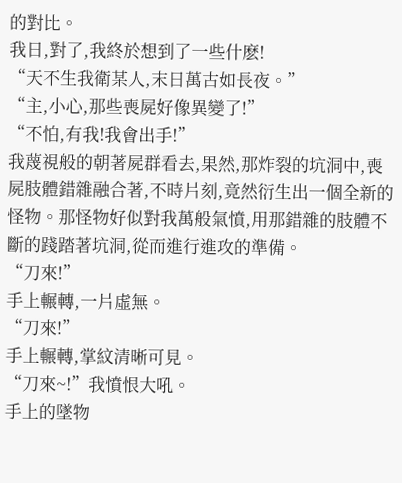的對比。
我日,對了,我終於想到了一些什麽!
“天不生我衛某人,末日萬古如長夜。”
“主,小心,那些喪屍好像異變了!”
“不怕,有我!我會出手!”
我蔑視般的朝著屍群看去,果然,那炸裂的坑洞中,喪屍肢體錯雜融合著,不時片刻,竟然衍生出一個全新的怪物。那怪物好似對我萬般氣憤,用那錯雜的肢體不斷的踐踏著坑洞,從而進行進攻的準備。
“刀來!”
手上輾轉,一片虛無。
“刀來!”
手上輾轉,掌紋清晰可見。
“刀來~!”我憤恨大吼。
手上的墜物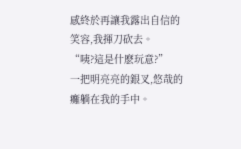感終於再讓我露出自信的笑容,我揮刀砍去。
“咦?這是什麽玩意?”
一把明亮亮的銀叉,悠哉的癱躺在我的手中。